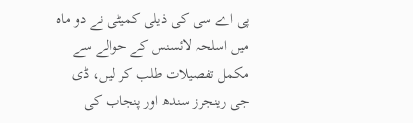پی اے سی کی ذیلی کمیٹی نے دو ماہ میں اسلحہ لائسنس کے حوالے سے مکمل تفصیلات طلب کر لیں، ڈی جی رینجرز سندھ اور پنجاب کی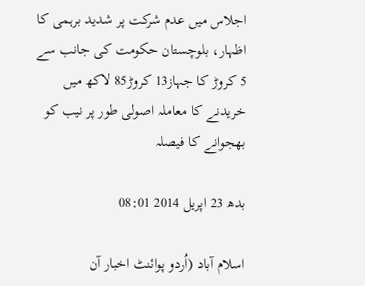اجلاس میں عدم شرکت پر شدید برہمی کا اظہار، بلوچستان حکومت کی جانب سے 5 کروڑ کا جہاز13 کروڑ85 لاکھ میں خریدنے کا معاملہ اصولی طور پر نیب کو بھجوانے کا فیصلہ

بدھ 23 اپریل 2014 08:01

اسلام آباد (اُردو پوائنٹ اخبار آن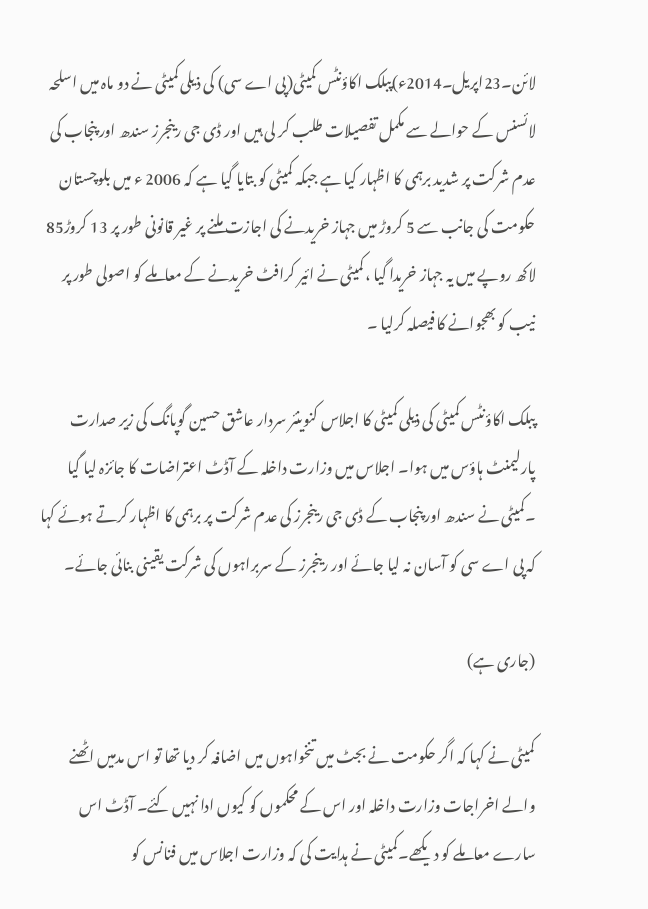لائن۔23اپریل۔2014ء)پبلک اکاؤنٹس کمیٹی(پی اے سی) کی ذیلی کمیٹی نے دو ماہ میں اسلحہ لائسنس کے حوالے سے مکمل تفصیلات طلب کر لی ہیں اور ڈی جی رینجرز سندھ اور پنجاب کی عدم شرکت پر شدید برہمی کا اظہار کیا ہے جبکہ کمیٹی کو بتایا گیا ہے کہ 2006 ء میں بلوچستان حکومت کی جانب سے 5 کروڑ میں جہاز خریدنے کی اجازت ملنے پر غیر قانونی طور پر 13 کروڑ85 لاکھ روپے میں یہ جہاز خریدا گیا ،کمیٹی نے ائیر کرافٹ خریدنے کے معاملے کو اصولی طور پر نیب کو بھجوانے کا فیصلہ کرلیا ۔

پبلک اکاؤنٹس کمیٹی کی ذیلی کمیٹی کا اجلاس کنوینئر سردار عاشق حسین گوپانگ کی زیر صدارت پارلیمنٹ ہاؤس میں ہوا۔ اجلاس میں وزارت داخلہ کے آڈٹ اعتراضات کا جائزہ لیا گیا ۔کمیٹی نے سندھ اور پنجاب کے ڈی جی رینجرز کی عدم شرکت پر برہمی کا اظہار کرتے ہوئے کہا کہ پی اے سی کو آسان نہ لیا جائے اور رینجرز کے سربراہوں کی شرکت یقینی بنائی جائے۔

(جاری ہے)

کمیٹی نے کہا کہ اگر حکومت نے بجٹ میں تنخواہوں میں اضافہ کر دیا تھا تو اس مدمیں اٹھنے والے اخراجات وزارت داخلہ اور اس کے محکموں کو کیوں ادا نہیں کئے۔ آڈٹ اس سارے معاملے کو دیکھے۔کمیٹی نے ہدایت کی کہ وزارت اجلاس میں فنانس کو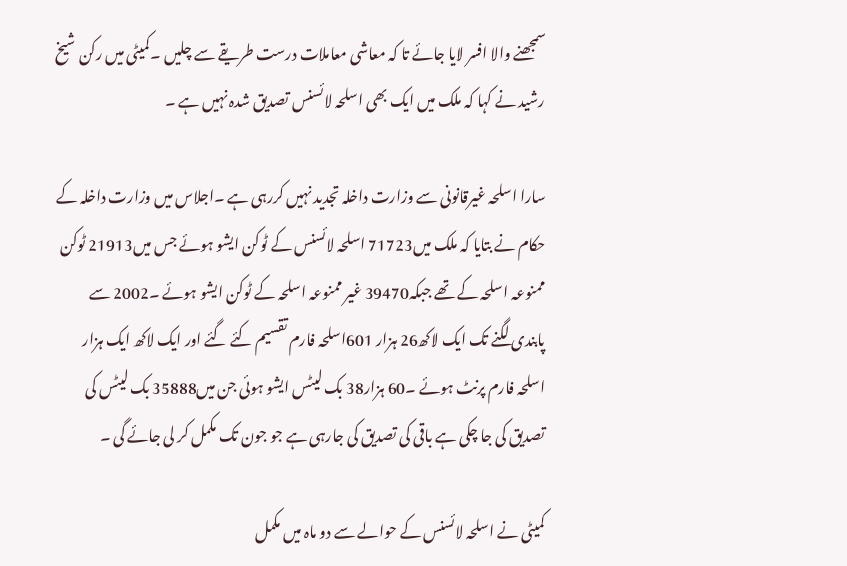سمجھنے والا افسر لایا جائے تا کہ معاشی معاملات درست طریقے سے چلیں ۔کمیٹی میں رکن شیخ رشید نے کہا کہ ملک میں ایک بھی اسلحہ لائسنس تصدیق شدہ نہیں ہے ۔

سارا اسلحہ غیرقانونی سے وزارت داخلہ تجدید نہیں کررہی ہے ۔اجلاس میں وزارت داخلہ کے حکام نے بتایا کہ ملک میں71723 اسلحہ لائسنس کے ٹوکن ایشو ہوئے جس میں21913 ٹوکن ممنوعہ اسلحہ کے تھے جبکہ39470 غیر ممنوعہ اسلحہ کے ٹوکن ایشو ہوئے ۔2002 سے پابندی لگنے تک ایک لاکھ26 ہزار 601اسلحہ فارم تقسیم کئے گئے اور ایک لاکھ ایک ہزار اسلحہ فارم پرنٹ ہوئے ۔60 ہزار38 بک لیٹس ایشو ہوئی جن میں35888 بک لیٹس کی تصدیق کی جا چکی ہے باقی کی تصدیق کی جارہی ہے جو جون تک مکمل کر لی جائے گی ۔

کمیٹی نے اسلحہ لائسنس کے حوالے سے دو ماہ میں مکمل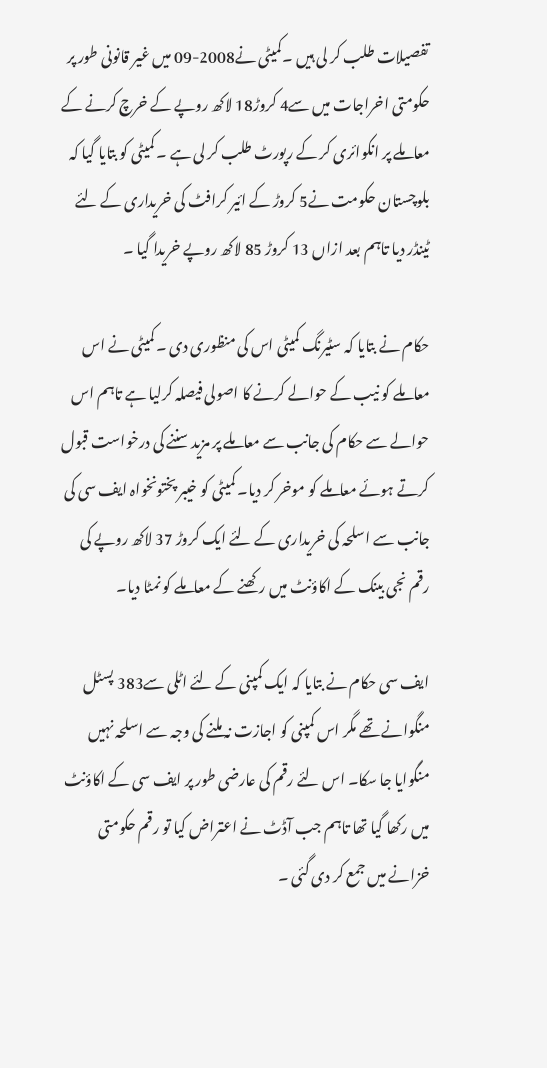تفصیلات طلب کر لی ہیں ۔کمیٹی نے2008-09 میں غیر قانونی طور پر حکومتی اخراجات میں سے4 کروڑ18 لاکھ روپے کے خرچ کرنے کے معاملے پر انکوائری کر کے رپورٹ طلب کر لی ہے ۔ کمیٹی کو بتایا گیا کہ بلوچستان حکومت نے5 کروڑ کے ائیر کرافٹ کی خریداری کے لئے ٹینڈر دیا تاہم بعد ازاں 13 کروڑ 85 لاکھ روپے خریدا گیا ۔

حکام نے بتایا کہ سٹیرنگ کمیٹی اس کی منظوری دی ۔کمیٹی نے اس معاملے کو نیب کے حوالے کرنے کا اصولی فیصلہ کرلیا ہے تاہم اس حوالے سے حکام کی جانب سے معاملے پر مزید سننے کی درخواست قبول کرتے ہوئے معاملے کو موخر کر دیا۔ کمیٹی کو خیبر پختونخواہ ایف سی کی جانب سے اسلحہ کی خریداری کے لئے ایک کروڑ 37 لاکھ روپے کی رقم نجی بینک کے اکاؤنٹ میں رکھنے کے معاملے کو نمٹا دیا۔

ایف سی حکام نے بتایا کہ ایک کمپنی کے لئے اٹلی سے383 پسٹل منگوانے تھے مگر اس کمپنی کو اجازت نہ ملنے کی وجہ سے اسلحہ نہیں منگوایا جا سکا۔ اس لئے رقم کی عارضی طور پر ایف سی کے اکاؤنٹ میں رکھا گیا تھا تاہم جب آڈٹ نے اعتراض کیا تو رقم حکومتی خزانے میں جمع کر دی گئی ۔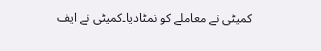کمیٹی نے معاملے کو نمٹادیا۔کمیٹی نے ایف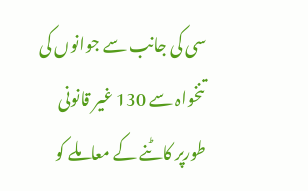سی کی جانب سے جوانوں کی تنخواہ سے 130 غیر قانونی طورپر کاٹنے کے معاملے کو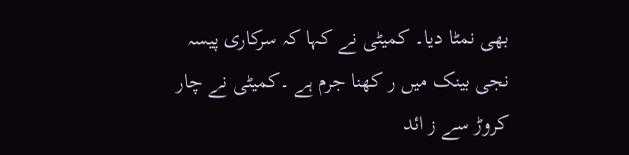بھی نمٹا دیا۔ کمیٹی نے کہا کہ سرکاری پیسہ نجی بینک میں ر کھنا جرم ہے ۔کمیٹی نے چار کروڑ سے ز ائد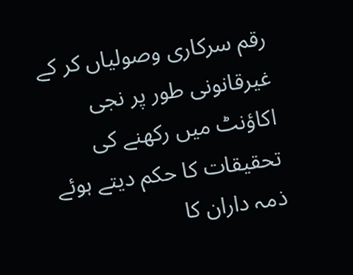رقم سرکاری وصولیاں کر کے غیرقانونی طور پر نجی اکاؤنٹ میں رکھنے کی تحقیقات کا حکم دیتے ہوئے ذمہ داران کا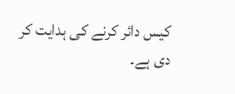کیس دائر کرنے کی ہدایت کر دی ہے۔